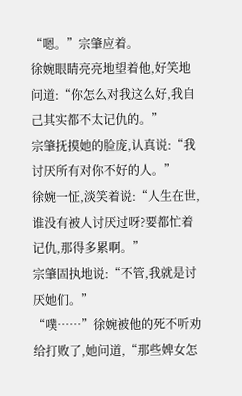“嗯。”宗肇应着。
徐婉眼睛亮亮地望着他,好笑地问道:“你怎么对我这么好,我自己其实都不太记仇的。”
宗肇抚摸她的脸庞,认真说:“我讨厌所有对你不好的人。”
徐婉一怔,淡笑着说:“人生在世,谁没有被人讨厌过呀?要都忙着记仇,那得多累啊。”
宗肇固执地说:“不管,我就是讨厌她们。”
“噗……”徐婉被他的死不听劝给打败了,她问道,“那些婢女怎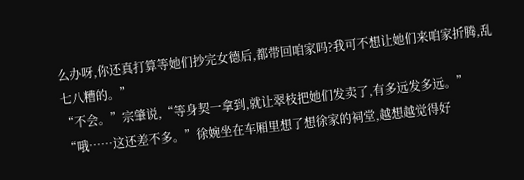么办呀,你还真打算等她们抄完女德后,都带回咱家吗?我可不想让她们来咱家折腾,乱七八糟的。”
“不会。”宗肇说,“等身契一拿到,就让翠枝把她们发卖了,有多远发多远。”
“哦……这还差不多。”徐婉坐在车厢里想了想徐家的祠堂,越想越觉得好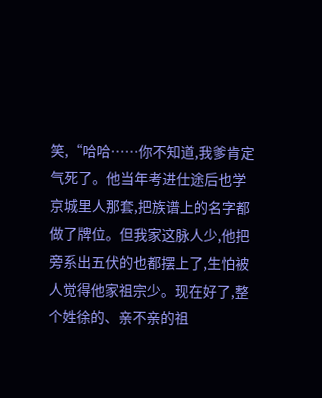笑,“哈哈……你不知道,我爹肯定气死了。他当年考进仕途后也学京城里人那套,把族谱上的名字都做了牌位。但我家这脉人少,他把旁系出五伏的也都摆上了,生怕被人觉得他家祖宗少。现在好了,整个姓徐的、亲不亲的祖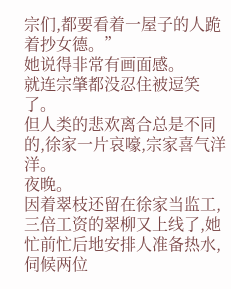宗们,都要看着一屋子的人跪着抄女德。”
她说得非常有画面感。
就连宗肇都没忍住被逗笑了。
但人类的悲欢离合总是不同的,徐家一片哀嚎,宗家喜气洋洋。
夜晚。
因着翠枝还留在徐家当监工,三倍工资的翠柳又上线了,她忙前忙后地安排人准备热水,伺候两位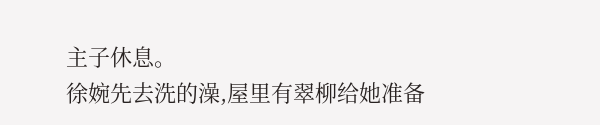主子休息。
徐婉先去洗的澡,屋里有翠柳给她准备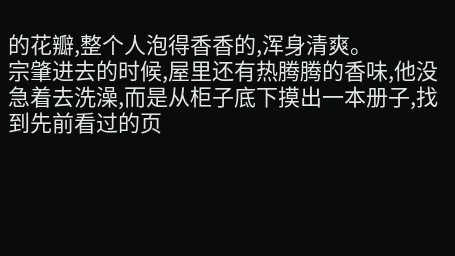的花瓣,整个人泡得香香的,浑身清爽。
宗肇进去的时候,屋里还有热腾腾的香味,他没急着去洗澡,而是从柜子底下摸出一本册子,找到先前看过的页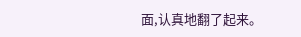面,认真地翻了起来。